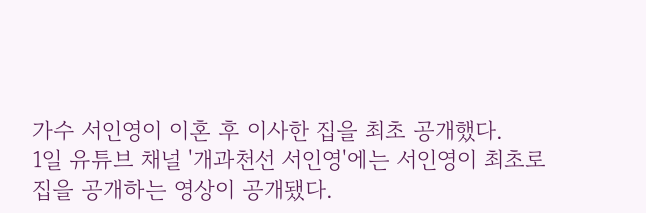가수 서인영이 이혼 후 이사한 집을 최초 공개했다.
1일 유튜브 채널 '개과천선 서인영'에는 서인영이 최초로 집을 공개하는 영상이 공개됐다.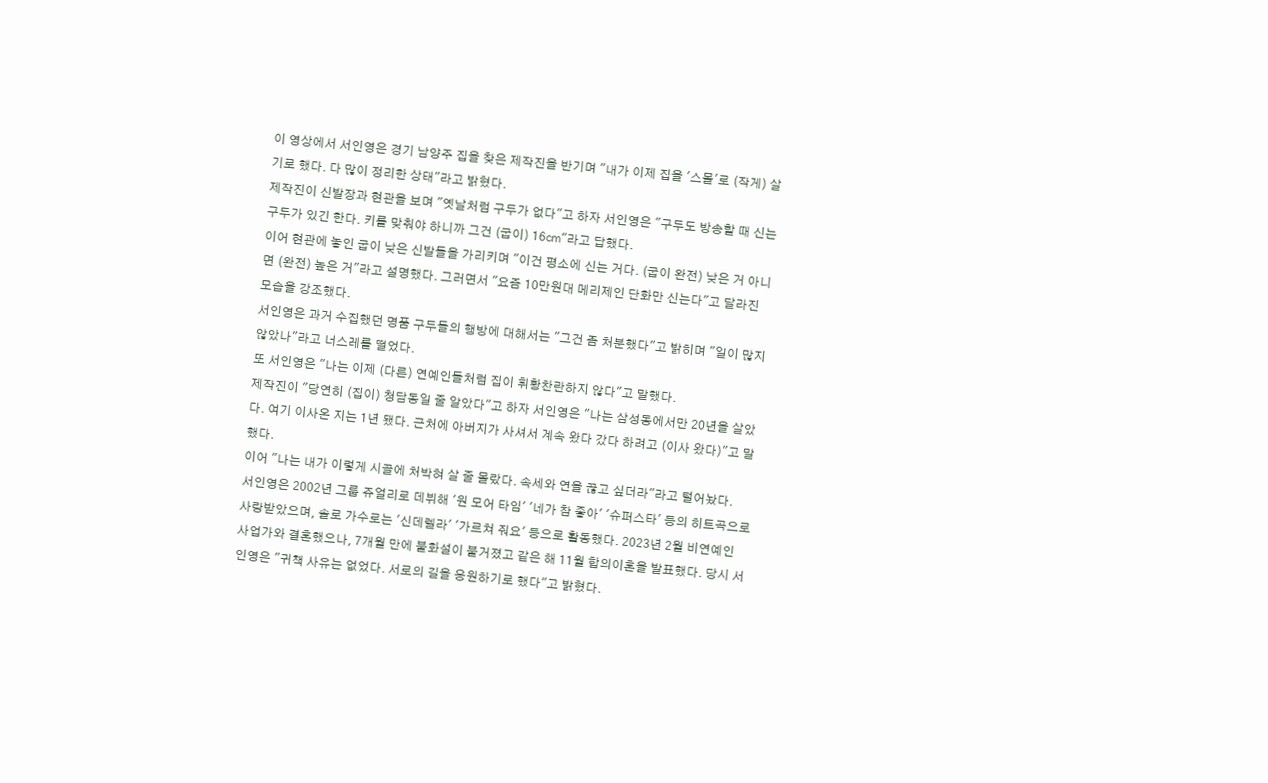이 영상에서 서인영은 경기 남양주 집을 찾은 제작진을 반기며 "내가 이제 집을 '스몰'로 (작게) 살기로 했다. 다 많이 정리한 상태"라고 밝혔다.
제작진이 신발장과 현관을 보며 "옛날처럼 구두가 없다"고 하자 서인영은 "구두도 방송할 때 신는 구두가 있긴 한다. 키를 맞춰야 하니까 그건 (굽이) 16㎝"라고 답했다.
이어 현관에 놓인 굽이 낮은 신발들을 가리키며 "이건 평소에 신는 거다. (굽이 완전) 낮은 거 아니면 (완전) 높은 거"라고 설명했다. 그러면서 "요즘 10만원대 메리제인 단화만 신는다"고 달라진 모습을 강조했다.
서인영은 과거 수집했던 명품 구두들의 행방에 대해서는 "그건 좀 처분했다"고 밝히며 "일이 많지 않았나"라고 너스레를 떨었다.
또 서인영은 "나는 이제 (다른) 연예인들처럼 집이 휘황찬란하지 않다"고 말했다.
제작진이 "당연히 (집이) 청담동일 줄 알았다"고 하자 서인영은 "나는 삼성동에서만 20년을 살았다. 여기 이사온 지는 1년 됐다. 근처에 아버지가 사셔서 계속 왔다 갔다 하려고 (이사 왔다)"고 말했다.
이어 "나는 내가 이렇게 시골에 처박혀 살 줄 몰랐다. 속세와 연을 끊고 싶더라"라고 털어놨다.
서인영은 2002년 그룹 쥬얼리로 데뷔해 '원 모어 타임' '네가 참 좋아' '슈퍼스타' 등의 히트곡으로 사랑받았으며, 솔로 가수로는 '신데렐라' '가르쳐 줘요' 등으로 활동했다. 2023년 2월 비연예인 사업가와 결혼했으나, 7개월 만에 불화설이 불거졌고 같은 해 11월 합의이혼을 발표했다. 당시 서인영은 "귀책 사유는 없었다. 서로의 길을 응원하기로 했다"고 밝혔다.